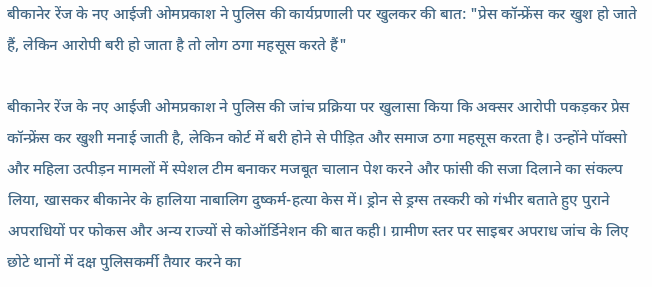बीकानेर रेंज के नए आईजी ओमप्रकाश ने पुलिस की कार्यप्रणाली पर खुलकर की बात: "प्रेस कॉन्फ्रेंस कर खुश हो जाते हैं, लेकिन आरोपी बरी हो जाता है तो लोग ठगा महसूस करते हैं"

बीकानेर रेंज के नए आईजी ओमप्रकाश ने पुलिस की जांच प्रक्रिया पर खुलासा किया कि अक्सर आरोपी पकड़कर प्रेस कॉन्फ्रेंस कर खुशी मनाई जाती है, लेकिन कोर्ट में बरी होने से पीड़ित और समाज ठगा महसूस करता है। उन्होंने पॉक्सो और महिला उत्पीड़न मामलों में स्पेशल टीम बनाकर मजबूत चालान पेश करने और फांसी की सजा दिलाने का संकल्प लिया, खासकर बीकानेर के हालिया नाबालिग दुष्कर्म-हत्या केस में। ड्रोन से ड्रग्स तस्करी को गंभीर बताते हुए पुराने अपराधियों पर फोकस और अन्य राज्यों से कोऑर्डिनेशन की बात कही। ग्रामीण स्तर पर साइबर अपराध जांच के लिए छोटे थानों में दक्ष पुलिसकर्मी तैयार करने का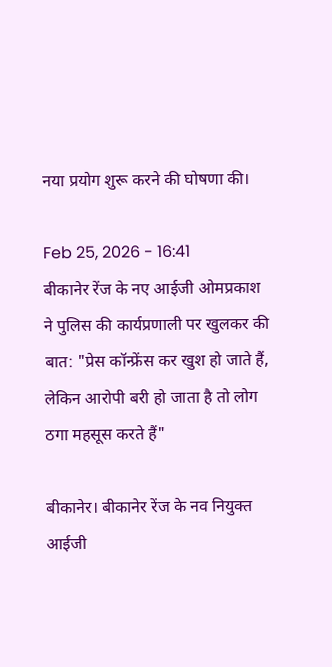नया प्रयोग शुरू करने की घोषणा की।

Feb 25, 2026 - 16:41
बीकानेर रेंज के नए आईजी ओमप्रकाश ने पुलिस की कार्यप्रणाली पर खुलकर की बात: "प्रेस कॉन्फ्रेंस कर खुश हो जाते हैं, लेकिन आरोपी बरी हो जाता है तो लोग ठगा महसूस करते हैं"

बीकानेर। बीकानेर रेंज के नव नियुक्त आईजी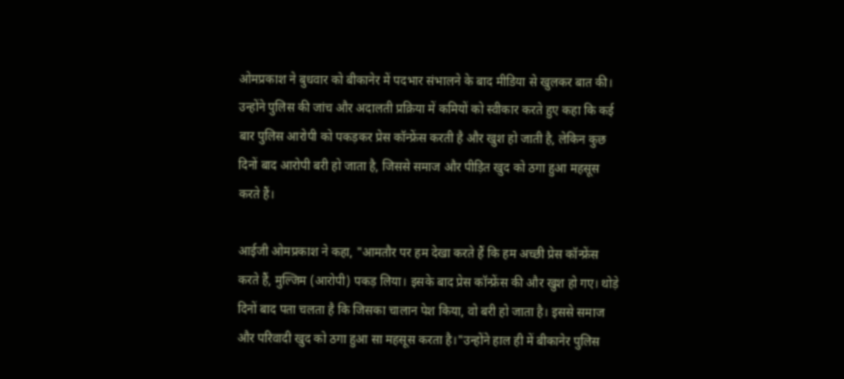ओमप्रकाश ने बुधवार को बीकानेर में पदभार संभालने के बाद मीडिया से खुलकर बात की। उन्होंने पुलिस की जांच और अदालती प्रक्रिया में कमियों को स्वीकार करते हुए कहा कि कई बार पुलिस आरोपी को पकड़कर प्रेस कॉन्फ्रेंस करती है और खुश हो जाती है, लेकिन कुछ दिनों बाद आरोपी बरी हो जाता है, जिससे समाज और पीड़ित खुद को ठगा हुआ महसूस करते हैं।

आईजी ओमप्रकाश ने कहा, "आमतौर पर हम देखा करते हैं कि हम अच्छी प्रेस कॉन्फ्रेंस करते हैं, मुल्जिम (आरोपी) पकड़ लिया। इसके बाद प्रेस कॉन्फ्रेंस की और खुश हो गए। थोड़े दिनों बाद पता चलता है कि जिसका चालान पेश किया, वो बरी हो जाता है। इससे समाज और परिवादी खुद को ठगा हुआ सा महसूस करता है।"उन्होंने हाल ही में बीकानेर पुलिस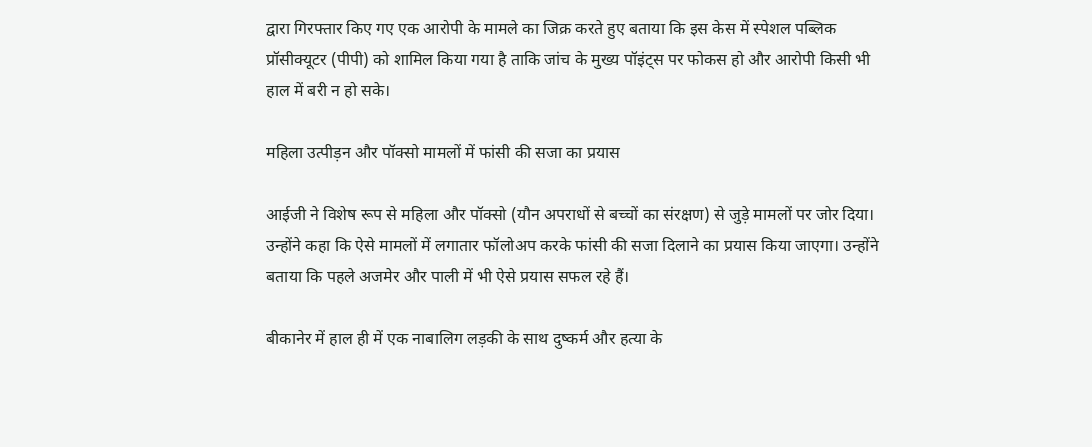द्वारा गिरफ्तार किए गए एक आरोपी के मामले का जिक्र करते हुए बताया कि इस केस में स्पेशल पब्लिक प्रॉसीक्यूटर (पीपी) को शामिल किया गया है ताकि जांच के मुख्य पॉइंट्स पर फोकस हो और आरोपी किसी भी हाल में बरी न हो सके।

महिला उत्पीड़न और पॉक्सो मामलों में फांसी की सजा का प्रयास

आईजी ने विशेष रूप से महिला और पॉक्सो (यौन अपराधों से बच्चों का संरक्षण) से जुड़े मामलों पर जोर दिया। उन्होंने कहा कि ऐसे मामलों में लगातार फॉलोअप करके फांसी की सजा दिलाने का प्रयास किया जाएगा। उन्होंने बताया कि पहले अजमेर और पाली में भी ऐसे प्रयास सफल रहे हैं।

बीकानेर में हाल ही में एक नाबालिग लड़की के साथ दुष्कर्म और हत्या के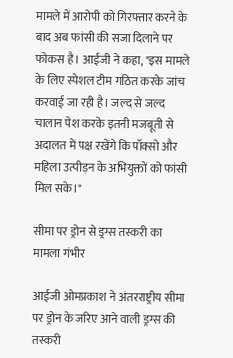मामले में आरोपी को गिरफ्तार करने के बाद अब फांसी की सजा दिलाने पर फोकस है। आईजी ने कहा, "इस मामले के लिए स्पेशल टीम गठित करके जांच करवाई जा रही है। जल्द से जल्द चालान पेश करके इतनी मजबूती से अदालत में पक्ष रखेंगे कि पॉक्सो और महिला उत्पीड़न के अभियुक्तों को फांसी मिल सके।"

सीमा पर ड्रोन से ड्रग्स तस्करी का मामला गंभीर

आईजी ओमप्रकाश ने अंतरराष्ट्रीय सीमा पर ड्रोन के जरिए आने वाली ड्रग्स की तस्करी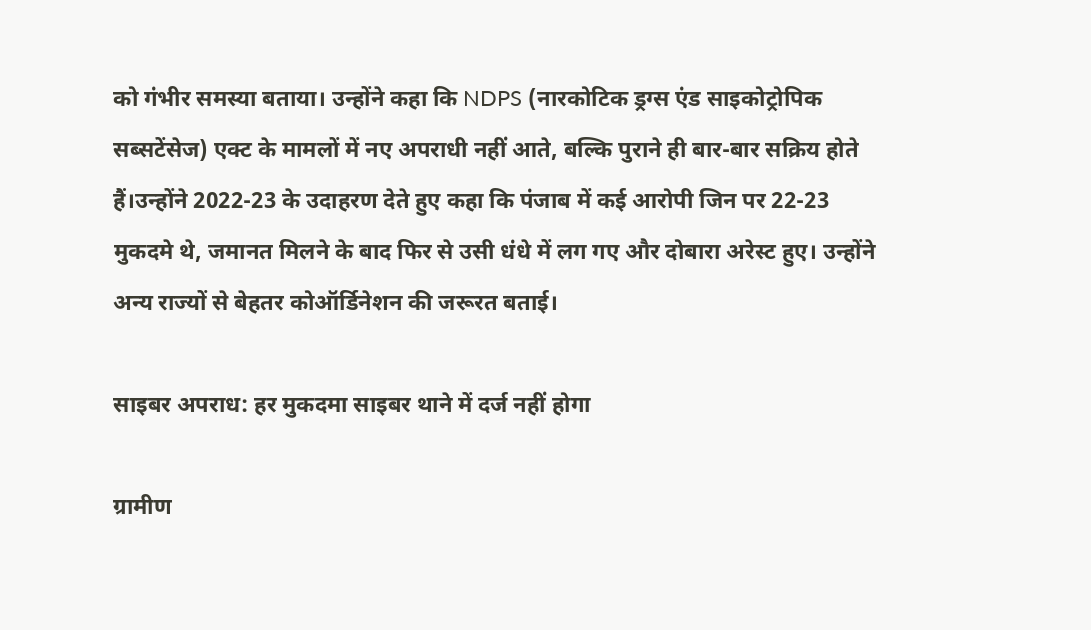को गंभीर समस्या बताया। उन्होंने कहा कि NDPS (नारकोटिक ड्रग्स एंड साइकोट्रोपिक सब्सटेंसेज) एक्ट के मामलों में नए अपराधी नहीं आते, बल्कि पुराने ही बार-बार सक्रिय होते हैं।उन्होंने 2022-23 के उदाहरण देते हुए कहा कि पंजाब में कई आरोपी जिन पर 22-23 मुकदमे थे, जमानत मिलने के बाद फिर से उसी धंधे में लग गए और दोबारा अरेस्ट हुए। उन्होंने अन्य राज्यों से बेहतर कोऑर्डिनेशन की जरूरत बताई।

साइबर अपराध: हर मुकदमा साइबर थाने में दर्ज नहीं होगा

ग्रामीण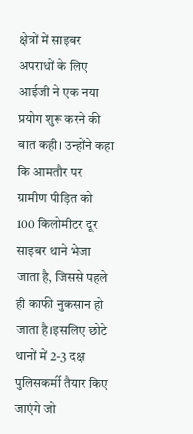क्षेत्रों में साइबर अपराधों के लिए आईजी ने एक नया प्रयोग शुरू करने की बात कही। उन्होंने कहा कि आमतौर पर ग्रामीण पीड़ित को 100 किलोमीटर दूर साइबर थाने भेजा जाता है, जिससे पहले ही काफी नुकसान हो जाता है।इसलिए छोटे थानों में 2-3 दक्ष पुलिसकर्मी तैयार किए जाएंगे जो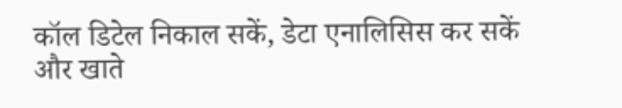कॉल डिटेल निकाल सकें, डेटा एनालिसिस कर सकें और खाते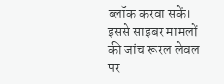ब्लॉक करवा सकें। इससे साइबर मामलों की जांच रूरल लेवल पर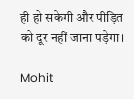ही हो सकेगी और पीड़ित को दूर नहीं जाना पड़ेगा।

Mohit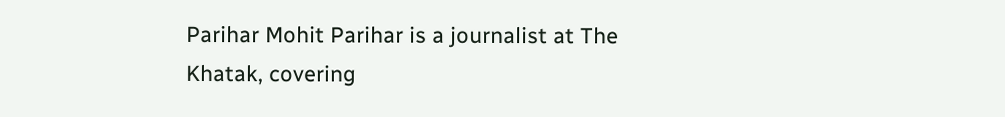Parihar Mohit Parihar is a journalist at The Khatak, covering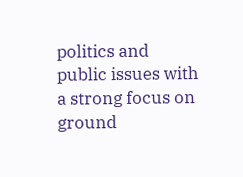politics and public issues with a strong focus on ground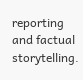reporting and factual storytelling.